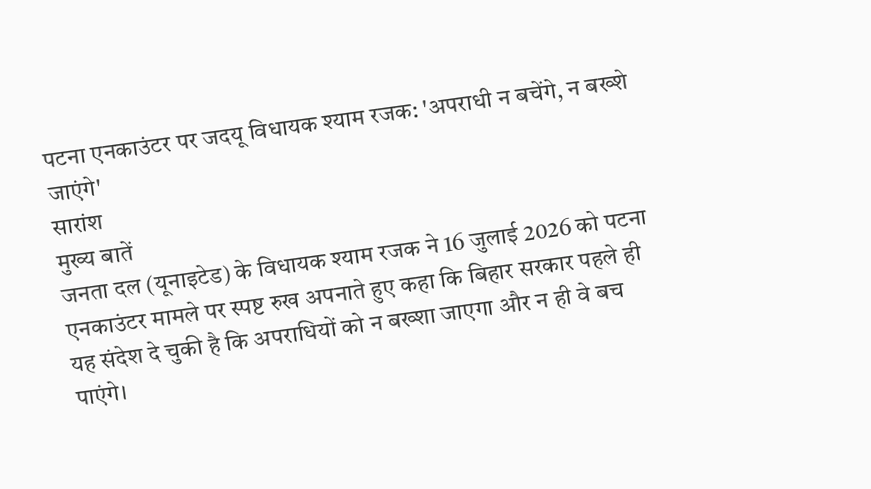पटना एनकाउंटर पर जदयू विधायक श्याम रजक: 'अपराधी न बचेंगे, न बख्शे जाएंगे'
सारांश
मुख्य बातें
जनता दल (यूनाइटेड) के विधायक श्याम रजक ने 16 जुलाई 2026 को पटना एनकाउंटर मामले पर स्पष्ट रुख अपनाते हुए कहा कि बिहार सरकार पहले ही यह संदेश दे चुकी है कि अपराधियों को न बख्शा जाएगा और न ही वे बच पाएंगे।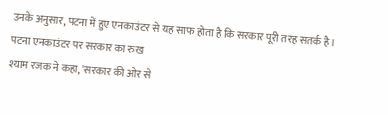उनके अनुसार, पटना में हुए एनकाउंटर से यह साफ होता है कि सरकार पूरी तरह सतर्क है।
पटना एनकाउंटर पर सरकार का रुख
श्याम रजक ने कहा, 'सरकार की ओर से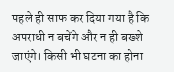पहले ही साफ कर दिया गया है कि अपराधी न बचेंगे और न ही बख्शे जाएंगे। किसी भी घटना का होना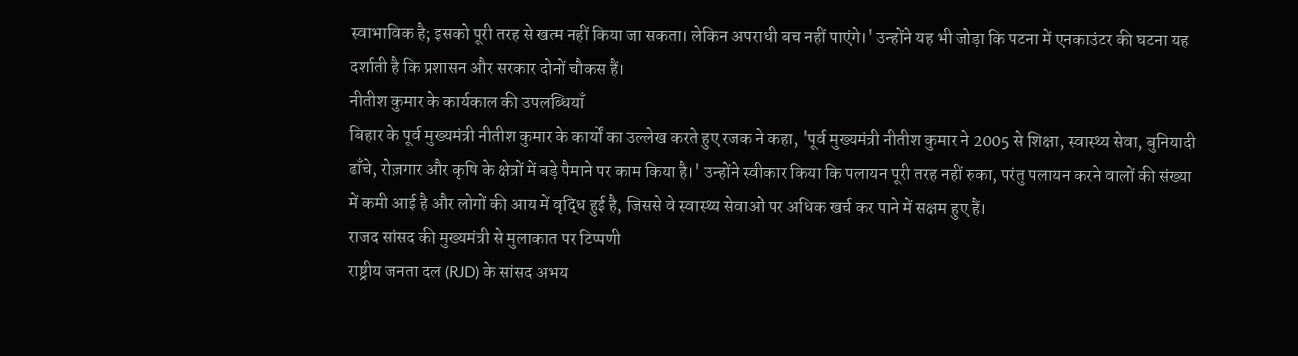स्वाभाविक है; इसको पूरी तरह से खत्म नहीं किया जा सकता। लेकिन अपराधी बच नहीं पाएंगे।' उन्होंने यह भी जोड़ा कि पटना में एनकाउंटर की घटना यह दर्शाती है कि प्रशासन और सरकार दोनों चौकस हैं।
नीतीश कुमार के कार्यकाल की उपलब्धियाँ
बिहार के पूर्व मुख्यमंत्री नीतीश कुमार के कार्यों का उल्लेख करते हुए रजक ने कहा, 'पूर्व मुख्यमंत्री नीतीश कुमार ने 2005 से शिक्षा, स्वास्थ्य सेवा, बुनियादी ढाँचे, रोज़गार और कृषि के क्षेत्रों में बड़े पैमाने पर काम किया है।' उन्होंने स्वीकार किया कि पलायन पूरी तरह नहीं रुका, परंतु पलायन करने वालों की संख्या में कमी आई है और लोगों की आय में वृद्धि हुई है, जिससे वे स्वास्थ्य सेवाओं पर अधिक खर्च कर पाने में सक्षम हुए हैं।
राजद सांसद की मुख्यमंत्री से मुलाकात पर टिप्पणी
राष्ट्रीय जनता दल (RJD) के सांसद अभय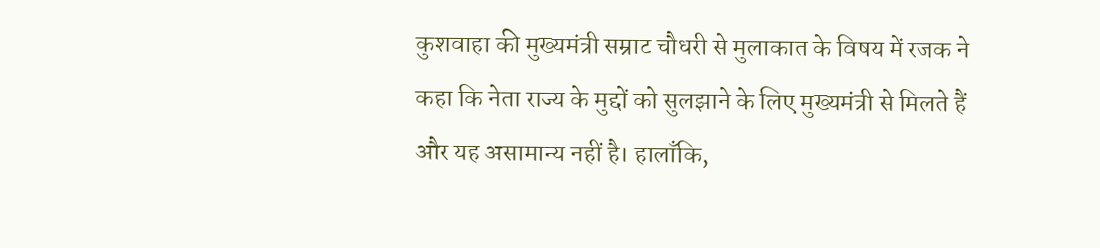कुशवाहा की मुख्यमंत्री सम्राट चौधरी से मुलाकात के विषय में रजक ने कहा कि नेता राज्य के मुद्दों को सुलझाने के लिए मुख्यमंत्री से मिलते हैं और यह असामान्य नहीं है। हालाँकि,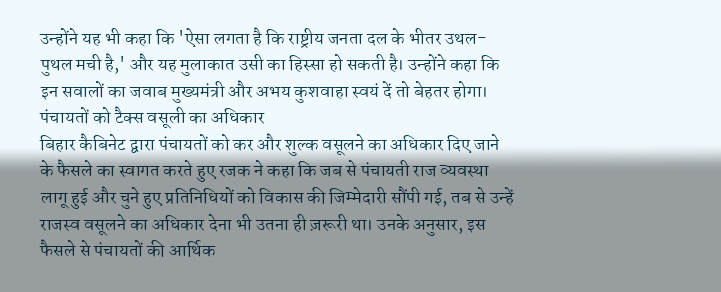उन्होंने यह भी कहा कि 'ऐसा लगता है कि राष्ट्रीय जनता दल के भीतर उथल-पुथल मची है,' और यह मुलाकात उसी का हिस्सा हो सकती है। उन्होंने कहा कि इन सवालों का जवाब मुख्यमंत्री और अभय कुशवाहा स्वयं दें तो बेहतर होगा।
पंचायतों को टैक्स वसूली का अधिकार
बिहार कैबिनेट द्वारा पंचायतों को कर और शुल्क वसूलने का अधिकार दिए जाने के फैसले का स्वागत करते हुए रजक ने कहा कि जब से पंचायती राज व्यवस्था लागू हुई और चुने हुए प्रतिनिधियों को विकास की जिम्मेदारी सौंपी गई, तब से उन्हें राजस्व वसूलने का अधिकार देना भी उतना ही ज़रूरी था। उनके अनुसार, इस फैसले से पंचायतों की आर्थिक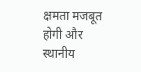क्षमता मजबूत होगी और स्थानीय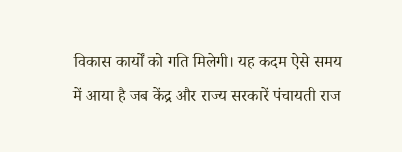विकास कार्यों को गति मिलेगी। यह कदम ऐसे समय में आया है जब केंद्र और राज्य सरकारें पंचायती राज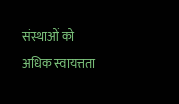संस्थाओं को अधिक स्वायत्तता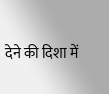देने की दिशा में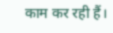काम कर रही हैं।